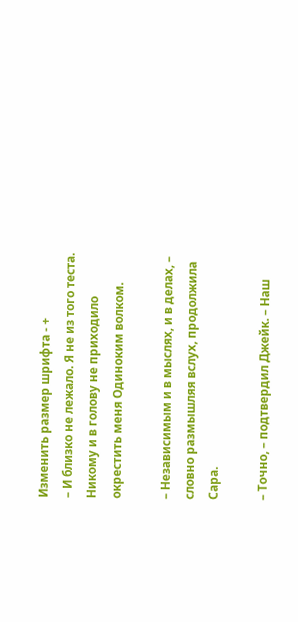Изменить размер шрифта - +
– И близко не лежало. Я не из того теста. Никому и в голову не приходило окрестить меня Одиноким волком.

– Независимым и в мыслях, и в делах, – словно размышляя вслух, продолжила Сара.

– Точно, – подтвердил Джейк. – Наш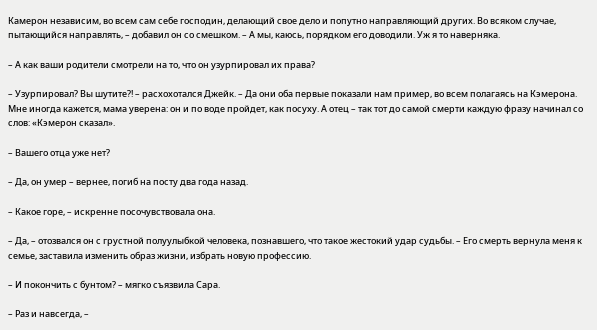Камерон независим, во всем сам себе господин, делающий свое дело и попутно направляющий других. Во всяком случае, пытающийся направлять, – добавил он со смешком. – А мы, каюсь, порядком его доводили. Уж я то наверняка.

– А как ваши родители смотрели на то, что он узурпировал их права?

– Узурпировал? Вы шутите?! – расхохотался Джейк. – Да они оба первые показали нам пример, во всем полагаясь на Кэмерона. Мне иногда кажется, мама уверена: он и по воде пройдет, как посуху. А отец – так тот до самой смерти каждую фразу начинал со слов: «Кэмерон сказал».

– Вашего отца уже нет?

– Да, он умер – вернее, погиб на посту два года назад.

– Какое горе, – искренне посочувствовала она.

– Да, – отозвался он с грустной полуулыбкой человека, познавшего, что такое жестокий удар судьбы. – Его смерть вернула меня к семье, заставила изменить образ жизни, избрать новую профессию.

– И покончить с бунтом? – мягко съязвила Сара.

– Раз и навсегда, –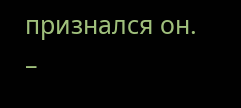признался он. –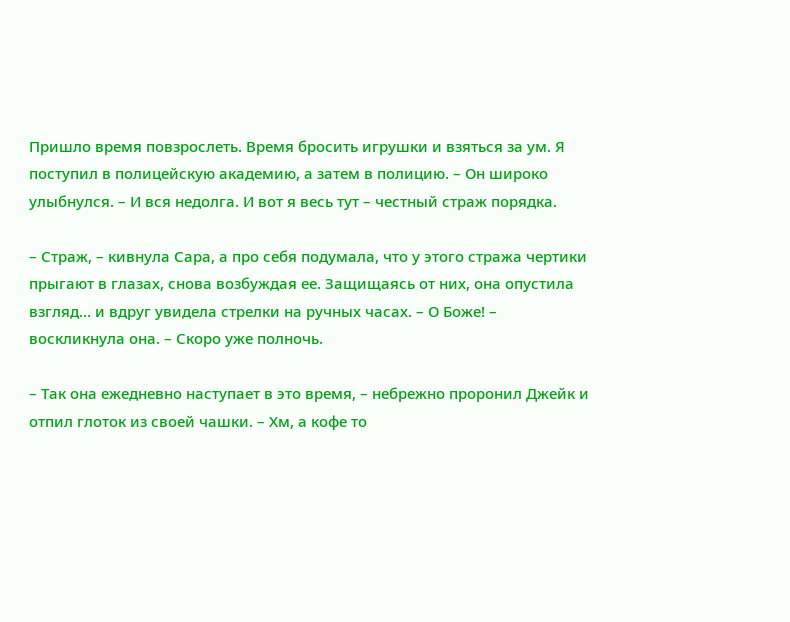Пришло время повзрослеть. Время бросить игрушки и взяться за ум. Я поступил в полицейскую академию, а затем в полицию. – Он широко улыбнулся. – И вся недолга. И вот я весь тут – честный страж порядка.

– Страж, – кивнула Сара, а про себя подумала, что у этого стража чертики прыгают в глазах, снова возбуждая ее. Защищаясь от них, она опустила взгляд… и вдруг увидела стрелки на ручных часах. – О Боже! – воскликнула она. – Скоро уже полночь.

– Так она ежедневно наступает в это время, – небрежно проронил Джейк и отпил глоток из своей чашки. – Хм, а кофе то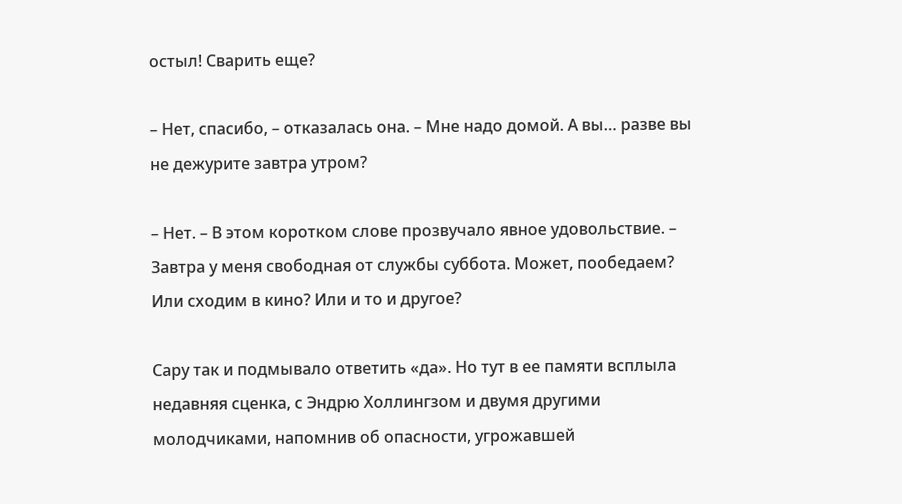остыл! Сварить еще?

– Нет, спасибо, – отказалась она. – Мне надо домой. А вы… разве вы не дежурите завтра утром?

– Нет. – В этом коротком слове прозвучало явное удовольствие. – Завтра у меня свободная от службы суббота. Может, пообедаем? Или сходим в кино? Или и то и другое?

Сару так и подмывало ответить «да». Но тут в ее памяти всплыла недавняя сценка, с Эндрю Холлингзом и двумя другими молодчиками, напомнив об опасности, угрожавшей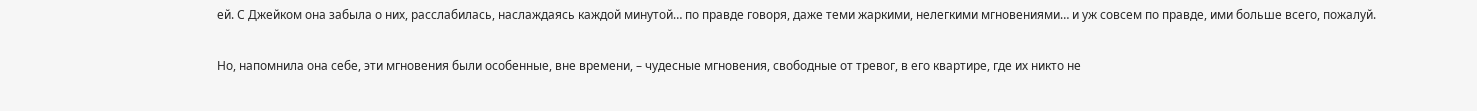ей. С Джейком она забыла о них, расслабилась, наслаждаясь каждой минутой… по правде говоря, даже теми жаркими, нелегкими мгновениями… и уж совсем по правде, ими больше всего, пожалуй.

Но, напомнила она себе, эти мгновения были особенные, вне времени, – чудесные мгновения, свободные от тревог, в его квартире, где их никто не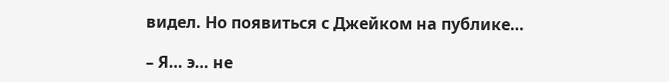видел. Но появиться с Джейком на публике…

– Я… э… не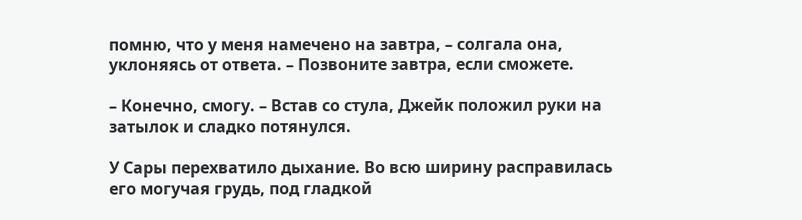помню, что у меня намечено на завтра, – солгала она, уклоняясь от ответа. – Позвоните завтра, если сможете.

– Конечно, смогу. – Встав со стула, Джейк положил руки на затылок и сладко потянулся.

У Сары перехватило дыхание. Во всю ширину расправилась его могучая грудь, под гладкой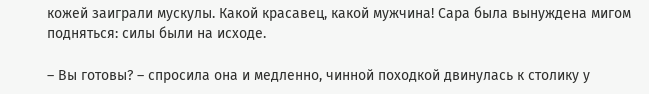кожей заиграли мускулы. Какой красавец, какой мужчина! Сара была вынуждена мигом подняться: силы были на исходе.

– Вы готовы? – спросила она и медленно, чинной походкой двинулась к столику у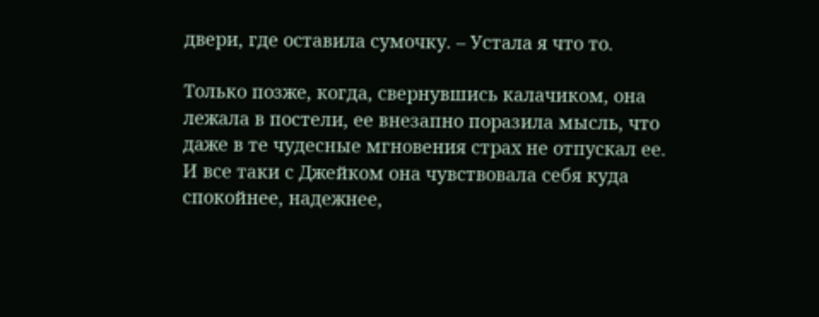двери, где оставила сумочку. – Устала я что то.

Только позже, когда, свернувшись калачиком, она лежала в постели, ее внезапно поразила мысль, что даже в те чудесные мгновения страх не отпускал ее. И все таки с Джейком она чувствовала себя куда спокойнее, надежнее,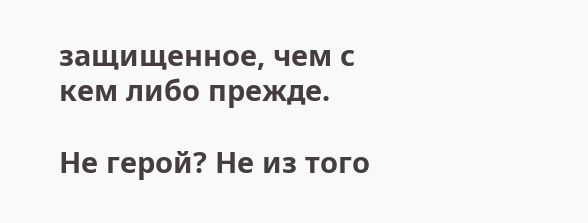защищенное, чем с кем либо прежде.

Не герой? Не из того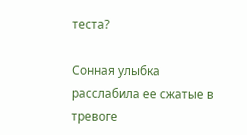теста?

Сонная улыбка расслабила ее сжатые в тревоге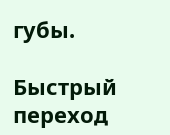губы.

Быстрый переход